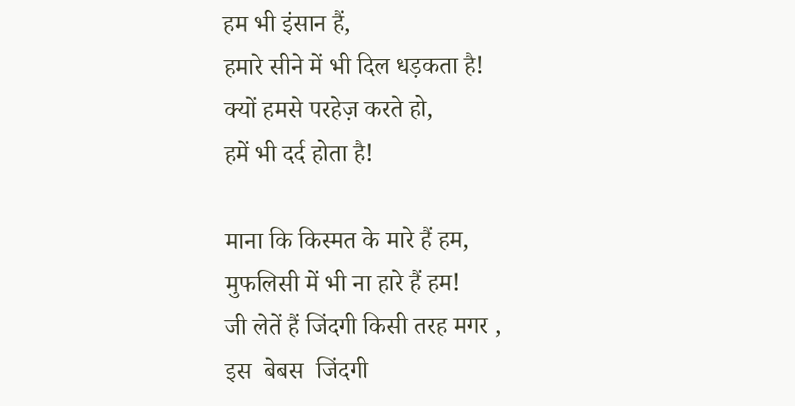हम भी इंसान हैं,
हमारे सीने में भी दिल धड़कता है!
क्यों हमसे परहेज़ करते हो,
हमें भी दर्द होता है!

माना कि किस्मत के मारे हैं हम,
मुफलिसी में भी ना हारे हैं हम!
जी लेतें हैं जिंदगी किसी तरह मगर ,
इस  बेबस  जिंदगी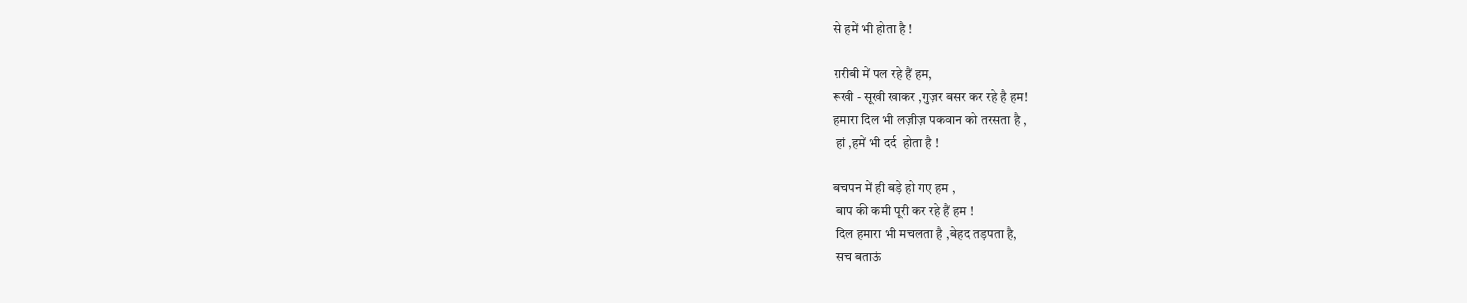से हमें भी होता है !

ग़रीबी में पल रहे हैं हम,
रूखी - सूखी खाकर ,गुज़र बसर कर रहे है हम!
हमारा दिल भी लज़ीज़ पकवान को तरसता है ,
 हां ,हमें भी दर्द  होता है !

बचपन में ही बड़े हो गए हम ,
 बाप की कमी पूरी कर रहे हैं हम !
 दिल हमारा भी मचलता है ,बेहद तड़पता है,
 सच बताऊं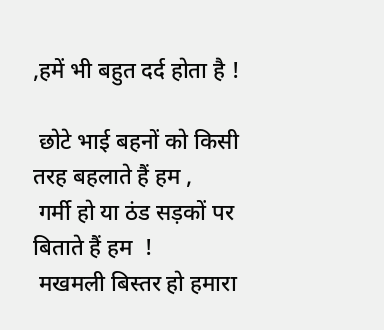,हमें भी बहुत दर्द होता है !

 छोटे भाई बहनों को किसी तरह बहलाते हैं हम ,
 गर्मी हो या ठंड सड़कों पर बिताते हैं हम  !
 मखमली बिस्तर हो हमारा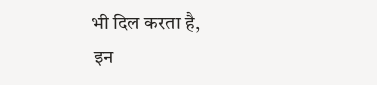भी दिल करता है,
 इन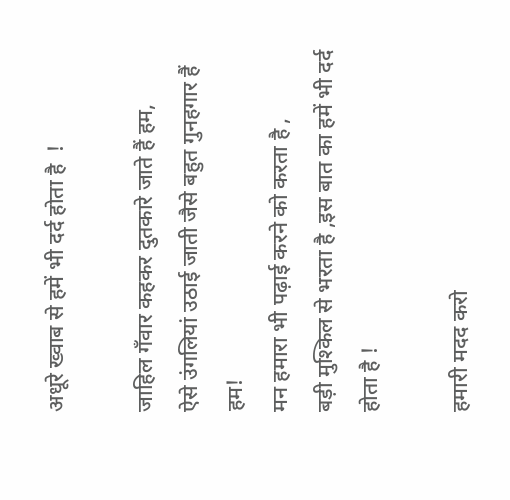अधूरे ख्वाब से हमें भी दर्द होता है  !

जाहिल गँवार कहकर दुतकारे जाते हैं हम,
ऐसे उंगलियां उठाई जाती जैसे बहुत गुनहगार हैं हम!
मन हमारा भी पढ़ाई करने को करता है ,
बड़ी मुश्किल से भरता है ,इस बात का हमें भी दर्द होता है !

हमारी मदद करो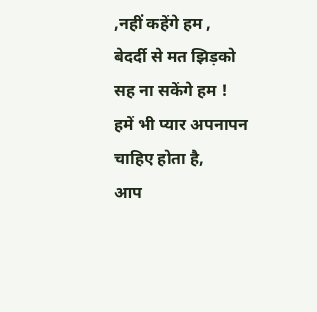,नहीं कहेंगे हम ,
बेदर्दी से मत झिड़को सह ना सकेंगे हम !
हमें भी प्यार अपनापन चाहिए होता है,
आप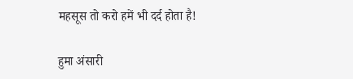महसूस तो करो हमें भी दर्द होता है!

हुमा अंसारी